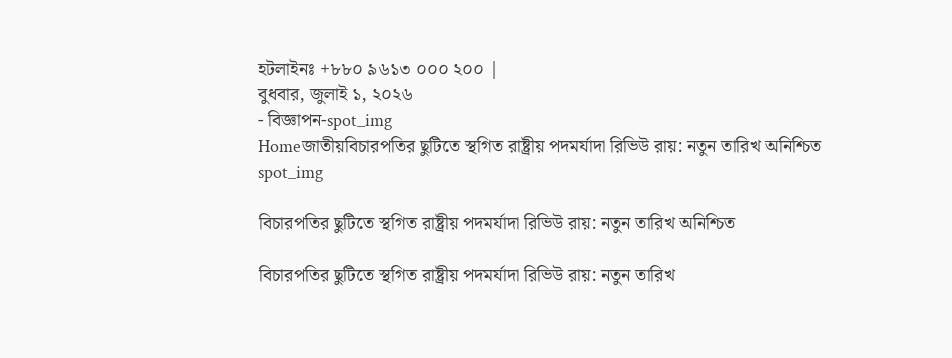হটলাইনঃ +৮৮০ ৯৬১৩ ০০০ ২০০ |
বুধবার, জুলাই ১, ২০২৬
- বিজ্ঞাপন-spot_img
Homeজাতীয়বিচারপতির ছুটিতে স্থগিত রাষ্ট্রীয় পদমর্যাদা রিভিউ রায়: নতুন তারিখ অনিশ্চিত
spot_img

বিচারপতির ছুটিতে স্থগিত রাষ্ট্রীয় পদমর্যাদা রিভিউ রায়: নতুন তারিখ অনিশ্চিত

বিচারপতির ছুটিতে স্থগিত রাষ্ট্রীয় পদমর্যাদা রিভিউ রায়: নতুন তারিখ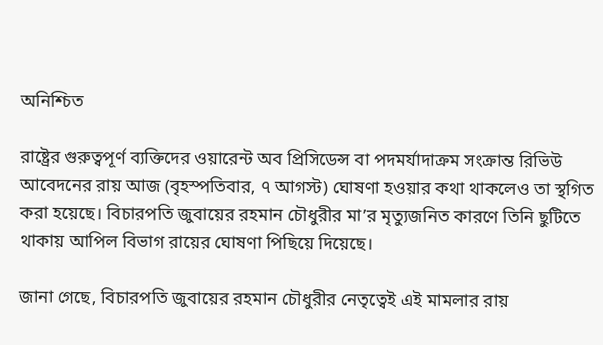অনিশ্চিত

রাষ্ট্রের গুরুত্বপূর্ণ ব্যক্তিদের ওয়ারেন্ট অব প্রিসিডেন্স বা পদমর্যাদাক্রম সংক্রান্ত রিভিউ আবেদনের রায় আজ (বৃহস্পতিবার, ৭ আগস্ট) ঘোষণা হওয়ার কথা থাকলেও তা স্থগিত করা হয়েছে। বিচারপতি জুবায়ের রহমান চৌধুরীর মা’র মৃত্যুজনিত কারণে তিনি ছুটিতে থাকায় আপিল বিভাগ রায়ের ঘোষণা পিছিয়ে দিয়েছে।

জানা গেছে, বিচারপতি জুবায়ের রহমান চৌধুরীর নেতৃত্বেই এই মামলার রায়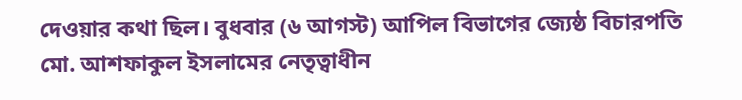দেওয়ার কথা ছিল। বুধবার (৬ আগস্ট) আপিল বিভাগের জ্যেষ্ঠ বিচারপতি মো. আশফাকুল ইসলামের নেতৃত্বাধীন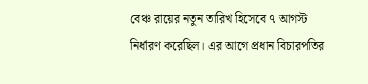বেঞ্চ রায়ের নতুন তারিখ হিসেবে ৭ আগস্ট নির্ধারণ করেছিল। এর আগে প্রধান বিচারপতির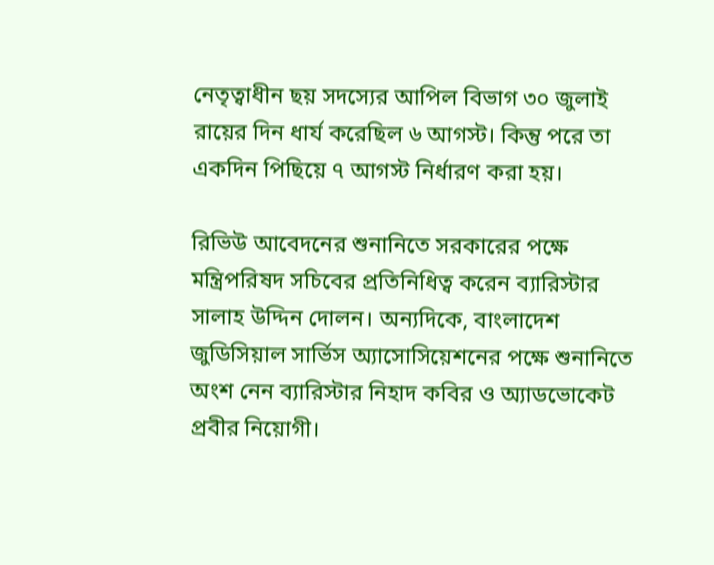নেতৃত্বাধীন ছয় সদস্যের আপিল বিভাগ ৩০ জুলাই রায়ের দিন ধার্য করেছিল ৬ আগস্ট। কিন্তু পরে তা একদিন পিছিয়ে ৭ আগস্ট নির্ধারণ করা হয়।

রিভিউ আবেদনের শুনানিতে সরকারের পক্ষে মন্ত্রিপরিষদ সচিবের প্রতিনিধিত্ব করেন ব্যারিস্টার সালাহ উদ্দিন দোলন। অন্যদিকে, বাংলাদেশ জুডিসিয়াল সার্ভিস অ্যাসোসিয়েশনের পক্ষে শুনানিতে অংশ নেন ব্যারিস্টার নিহাদ কবির ও অ্যাডভোকেট প্রবীর নিয়োগী।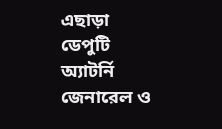এছাড়া ডেপুটি অ্যাটর্নি জেনারেল ও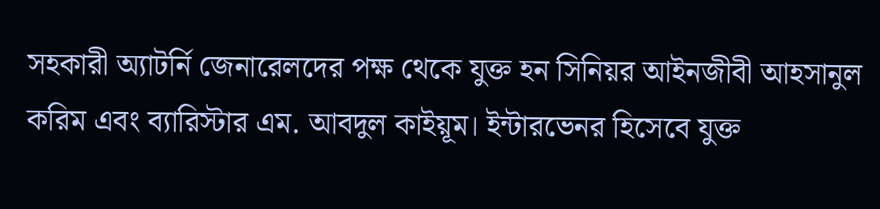সহকারী অ্যাটর্নি জেনারেলদের পক্ষ থেকে যুক্ত হন সিনিয়র আইনজীবী আহসানুল করিম এবং ব্যারিস্টার এম. আবদুল কাইয়ূম। ইন্টারভেনর হিসেবে যুক্ত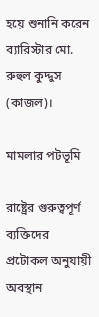হয়ে শুনানি করেন ব্যারিস্টার মো. রুহুল কুদ্দুস (কাজল)।

মামলার পটভূমি

রাষ্ট্রের গুরুত্বপূর্ণ ব্যক্তিদের প্রটোকল অনুযায়ী অবস্থান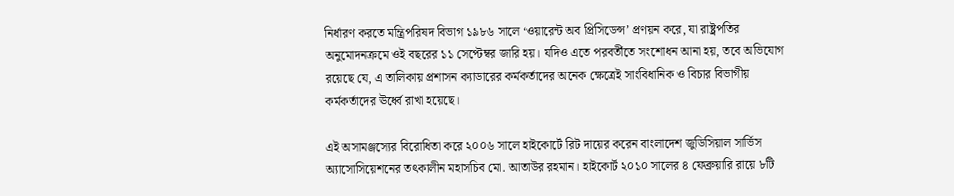নির্ধারণ করতে মন্ত্রিপরিষদ বিভাগ ১৯৮৬ সালে ‘ওয়ারেন্ট অব প্রিসিডেন্স’ প্রণয়ন করে, যা রাষ্ট্রপতির অনুমোদনক্রমে ওই বছরের ১১ সেপ্টেম্বর জারি হয়। যদিও এতে পরবর্তীতে সংশোধন আনা হয়, তবে অভিযোগ রয়েছে যে, এ তালিকায় প্রশাসন ক্যাডারের কর্মকর্তাদের অনেক ক্ষেত্রেই সাংবিধানিক ও বিচার বিভাগীয় কর্মকর্তাদের ঊর্ধ্বে রাখা হয়েছে।

এই অসামঞ্জস্যের বিরোধিতা করে ২০০৬ সালে হাইকোর্টে রিট দায়ের করেন বাংলাদেশ জুডিসিয়াল সার্ভিস অ্যাসোসিয়েশনের তৎকালীন মহাসচিব মো. আতাউর রহমান। হাইকোর্ট ২০১০ সালের ৪ ফেব্রুয়ারি রায়ে ৮টি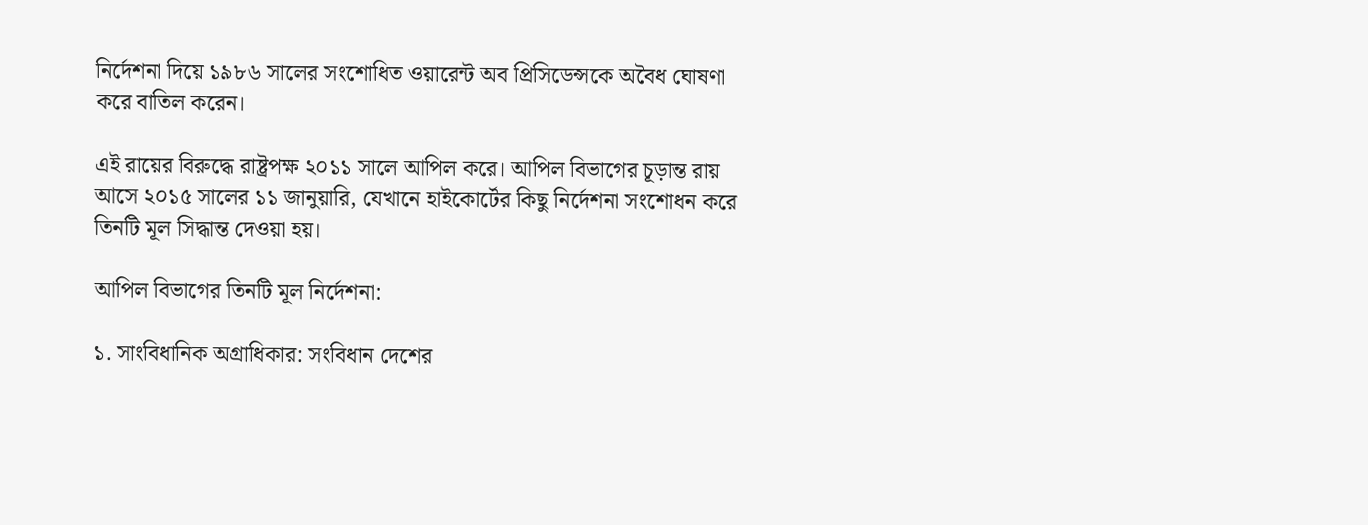নির্দেশনা দিয়ে ১৯৮৬ সালের সংশোধিত ওয়ারেন্ট অব প্রিসিডেন্সকে অবৈধ ঘোষণা করে বাতিল করেন।

এই রায়ের বিরুদ্ধে রাষ্ট্রপক্ষ ২০১১ সালে আপিল করে। আপিল বিভাগের চূড়ান্ত রায় আসে ২০১৫ সালের ১১ জানুয়ারি, যেখানে হাইকোর্টের কিছু নির্দেশনা সংশোধন করে তিনটি মূল সিদ্ধান্ত দেওয়া হয়।

আপিল বিভাগের তিনটি মূল নির্দেশনা:

১. সাংবিধানিক অগ্রাধিকার: সংবিধান দেশের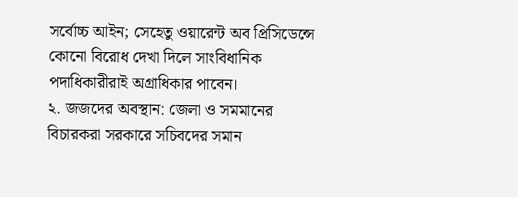সর্বোচ্চ আইন; সেহেতু ওয়ারেন্ট অব প্রিসিডেন্সে কোনো বিরোধ দেখা দিলে সাংবিধানিক পদাধিকারীরাই অগ্রাধিকার পাবেন।
২. জজদের অবস্থান: জেলা ও সমমানের বিচারকরা সরকারে সচিবদের সমান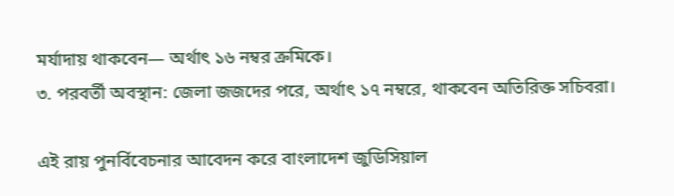মর্যাদায় থাকবেন— অর্থাৎ ১৬ নম্বর ক্রমিকে।
৩. পরবর্তী অবস্থান: জেলা জজদের পরে, অর্থাৎ ১৭ নম্বরে, থাকবেন অতিরিক্ত সচিবরা।

এই রায় পুনর্বিবেচনার আবেদন করে বাংলাদেশ জুডিসিয়াল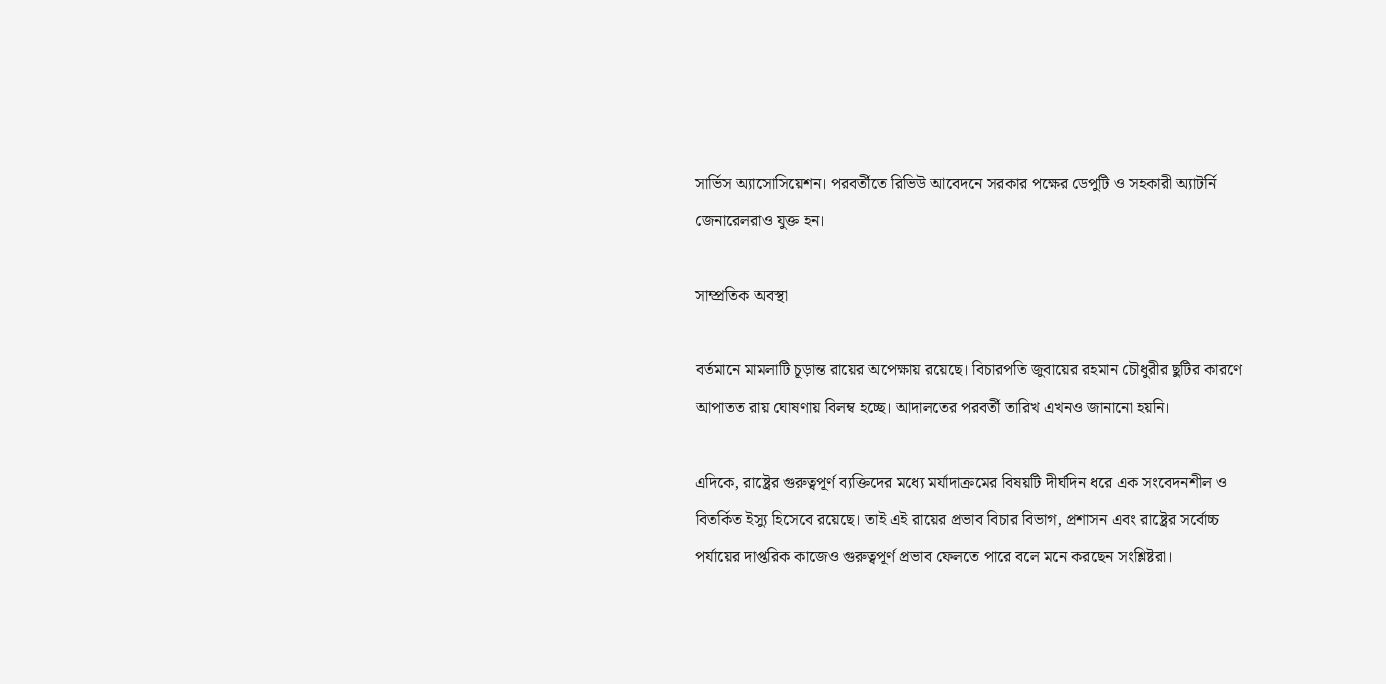সার্ভিস অ্যাসোসিয়েশন। পরবর্তীতে রিভিউ আবেদনে সরকার পক্ষের ডেপুটি ও সহকারী অ্যাটর্নি জেনারেলরাও যুক্ত হন।

সাম্প্রতিক অবস্থা

বর্তমানে মামলাটি চূড়ান্ত রায়ের অপেক্ষায় রয়েছে। বিচারপতি জুবায়ের রহমান চৌধুরীর ছুটির কারণে আপাতত রায় ঘোষণায় বিলম্ব হচ্ছে। আদালতের পরবর্তী তারিখ এখনও জানানো হয়নি।

এদিকে, রাষ্ট্রের গুরুত্বপূর্ণ ব্যক্তিদের মধ্যে মর্যাদাক্রমের বিষয়টি দীর্ঘদিন ধরে এক সংবেদনশীল ও বিতর্কিত ইস্যু হিসেবে রয়েছে। তাই এই রায়ের প্রভাব বিচার বিভাগ, প্রশাসন এবং রাষ্ট্রের সর্বোচ্চ পর্যায়ের দাপ্তরিক কাজেও গুরুত্বপূর্ণ প্রভাব ফেলতে পারে বলে মনে করছেন সংশ্লিষ্টরা।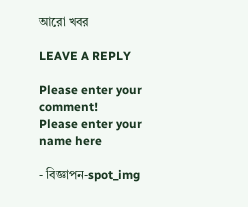আরো খবর

LEAVE A REPLY

Please enter your comment!
Please enter your name here

- বিজ্ঞাপন-spot_img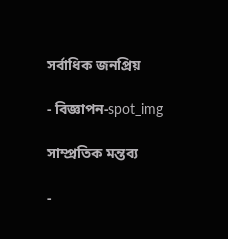সর্বাধিক জনপ্রিয়

- বিজ্ঞাপন-spot_img

সাম্প্রতিক মন্তব্য

-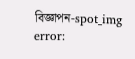বিজ্ঞাপন-spot_img
error: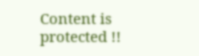Content is protected !!